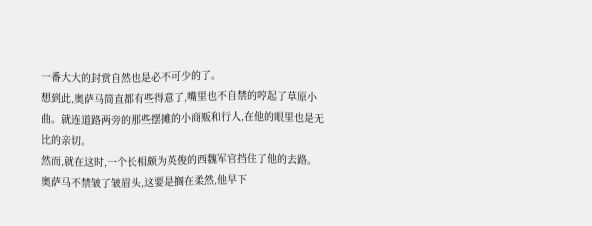一番大大的封赏自然也是必不可少的了。
想到此,奥萨马简直都有些得意了,嘴里也不自禁的哼起了草原小曲。就连道路两旁的那些摆摊的小商贩和行人,在他的眼里也是无比的亲切。
然而,就在这时,一个长相颇为英俊的西魏军官挡住了他的去路。
奥萨马不禁皱了皱眉头,这要是搁在柔然,他早下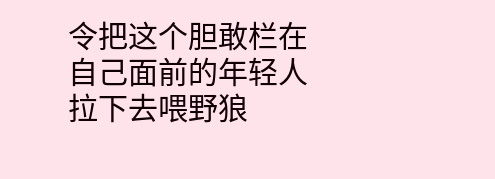令把这个胆敢栏在自己面前的年轻人拉下去喂野狼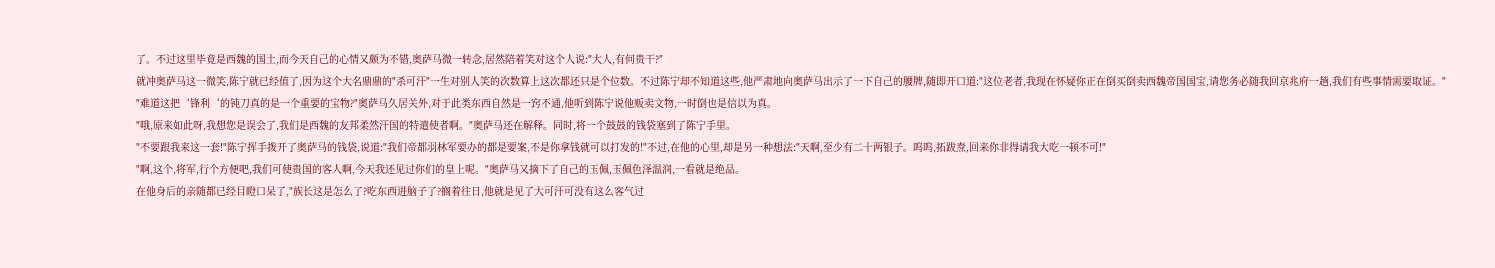了。不过这里毕竟是西魏的国土,而今天自己的心情又颇为不错,奥萨马微一转念,居然陪着笑对这个人说:"大人,有何贵干?"
就冲奥萨马这一微笑,陈宁就已经值了,因为这个大名鼎鼎的"杀可汗"一生对别人笑的次数算上这次都还只是个位数。不过陈宁却不知道这些,他严肃地向奥萨马出示了一下自己的腰牌,随即开口道:"这位老者,我现在怀疑你正在倒买倒卖西魏帝国国宝,请您务必随我回京兆府一趟,我们有些事情需要取证。"
"难道这把‘锋利‘的钝刀真的是一个重要的宝物?"奥萨马久居关外,对于此类东西自然是一窍不通,他听到陈宁说他贩卖文物,一时倒也是信以为真。
"哦,原来如此呀,我想您是误会了,我们是西魏的友邦柔然汗国的特遣使者啊。"奥萨马还在解释。同时,将一个鼓鼓的钱袋塞到了陈宁手里。
"不要跟我来这一套!"陈宁挥手拨开了奥萨马的钱袋,说道:"我们帝都羽林军要办的都是要案,不是你拿钱就可以打发的!"不过,在他的心里,却是另一种想法:"天啊,至少有二十两银子。呜呜,拓跋焘,回来你非得请我大吃一顿不可!"
"啊,这个,将军,行个方便吧,我们可使贵国的客人啊,今天我还见过你们的皇上呢。"奥萨马又摘下了自己的玉佩,玉佩色泽温润,一看就是绝品。
在他身后的亲随都已经目瞪口呆了,"族长这是怎么了?吃东西进脑子了?搁着往日,他就是见了大可汗可没有这么客气过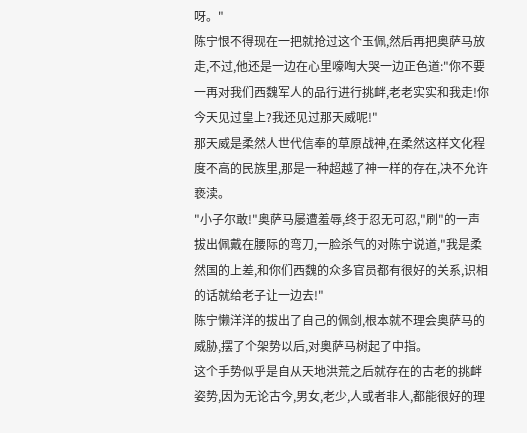呀。"
陈宁恨不得现在一把就抢过这个玉佩,然后再把奥萨马放走,不过,他还是一边在心里嚎啕大哭一边正色道:"你不要一再对我们西魏军人的品行进行挑衅,老老实实和我走!你今天见过皇上?我还见过那天威呢!"
那天威是柔然人世代信奉的草原战神,在柔然这样文化程度不高的民族里,那是一种超越了神一样的存在,决不允许亵渎。
"小子尔敢!"奥萨马屡遭羞辱,终于忍无可忍,"刷"的一声拔出佩戴在腰际的弯刀,一脸杀气的对陈宁说道,"我是柔然国的上差,和你们西魏的众多官员都有很好的关系,识相的话就给老子让一边去!"
陈宁懒洋洋的拔出了自己的佩剑,根本就不理会奥萨马的威胁,摆了个架势以后,对奥萨马树起了中指。
这个手势似乎是自从天地洪荒之后就存在的古老的挑衅姿势,因为无论古今,男女,老少,人或者非人,都能很好的理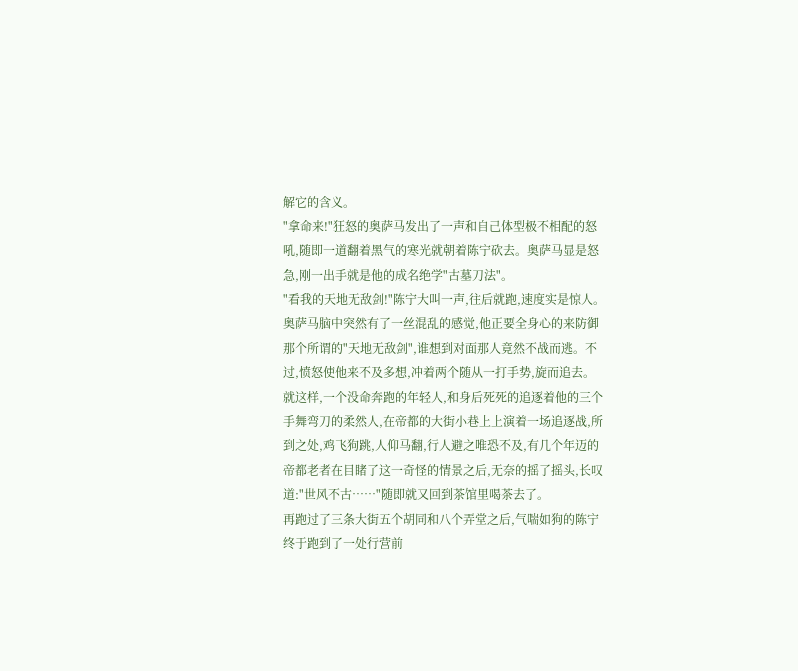解它的含义。
"拿命来!"狂怒的奥萨马发出了一声和自己体型极不相配的怒吼,随即一道翻着黑气的寒光就朝着陈宁砍去。奥萨马显是怒急,刚一出手就是他的成名绝学"古墓刀法"。
"看我的天地无敌剑!"陈宁大叫一声,往后就跑,速度实是惊人。
奥萨马脑中突然有了一丝混乱的感觉,他正要全身心的来防御那个所谓的"天地无敌剑",谁想到对面那人竟然不战而逃。不过,愤怒使他来不及多想,冲着两个随从一打手势,旋而追去。
就这样,一个没命奔跑的年轻人,和身后死死的追逐着他的三个手舞弯刀的柔然人,在帝都的大街小巷上上演着一场追逐战,所到之处,鸡飞狗跳,人仰马翻,行人避之唯恐不及,有几个年迈的帝都老者在目睹了这一奇怪的情景之后,无奈的摇了摇头,长叹道:"世风不古……"随即就又回到茶馆里喝茶去了。
再跑过了三条大街五个胡同和八个弄堂之后,气喘如狗的陈宁终于跑到了一处行营前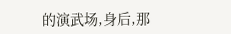的演武场,身后,那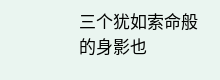三个犹如索命般的身影也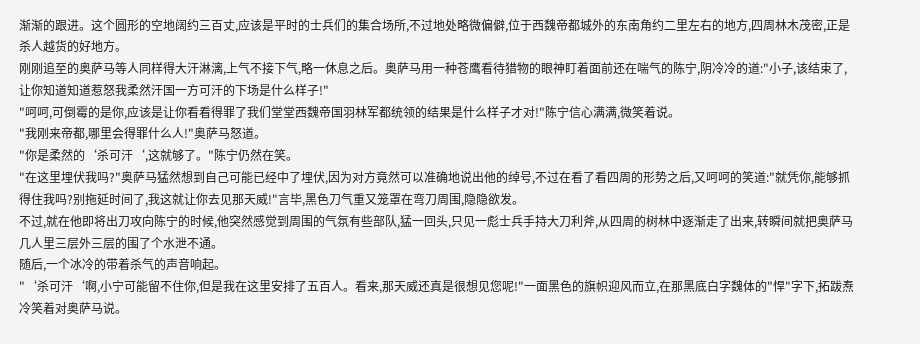渐渐的跟进。这个圆形的空地阔约三百丈,应该是平时的士兵们的集合场所,不过地处略微偏僻,位于西魏帝都城外的东南角约二里左右的地方,四周林木茂密,正是杀人越货的好地方。
刚刚追至的奥萨马等人同样得大汗淋漓,上气不接下气,略一休息之后。奥萨马用一种苍鹰看待猎物的眼神盯着面前还在喘气的陈宁,阴冷冷的道:"小子,该结束了,让你知道知道惹怒我柔然汗国一方可汗的下场是什么样子!"
"呵呵,可倒霉的是你,应该是让你看看得罪了我们堂堂西魏帝国羽林军都统领的结果是什么样子才对!"陈宁信心满满,微笑着说。
"我刚来帝都,哪里会得罪什么人!"奥萨马怒道。
"你是柔然的‘杀可汗‘,这就够了。"陈宁仍然在笑。
"在这里埋伏我吗?"奥萨马猛然想到自己可能已经中了埋伏,因为对方竟然可以准确地说出他的绰号,不过在看了看四周的形势之后,又呵呵的笑道:"就凭你,能够抓得住我吗?别拖延时间了,我这就让你去见那天威!"言毕,黑色刀气重又笼罩在弯刀周围,隐隐欲发。
不过,就在他即将出刀攻向陈宁的时候,他突然感觉到周围的气氛有些部队,猛一回头,只见一彪士兵手持大刀利斧,从四周的树林中逐渐走了出来,转瞬间就把奥萨马几人里三层外三层的围了个水泄不通。
随后,一个冰冷的带着杀气的声音响起。
"‘杀可汗‘啊,小宁可能留不住你,但是我在这里安排了五百人。看来,那天威还真是很想见您呢!"一面黑色的旗帜迎风而立,在那黑底白字魏体的"悍"字下,拓跋焘冷笑着对奥萨马说。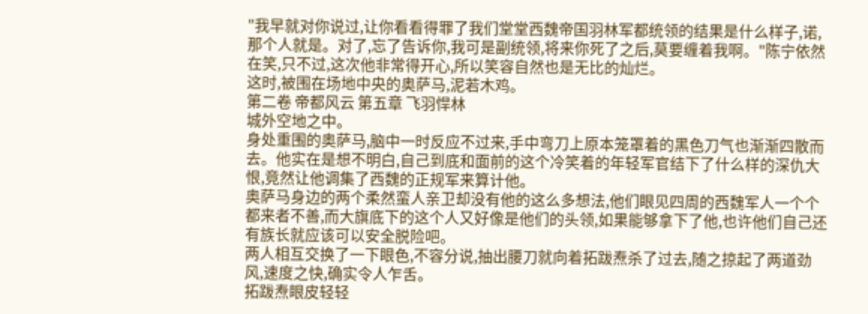"我早就对你说过,让你看看得罪了我们堂堂西魏帝国羽林军都统领的结果是什么样子,诺,那个人就是。对了,忘了告诉你,我可是副统领,将来你死了之后,莫要缠着我啊。"陈宁依然在笑,只不过,这次他非常得开心,所以笑容自然也是无比的灿烂。
这时,被围在场地中央的奥萨马,泥若木鸡。
第二卷 帝都风云 第五章 飞羽悍林
城外空地之中。
身处重围的奥萨马,脑中一时反应不过来,手中弯刀上原本笼罩着的黑色刀气也渐渐四散而去。他实在是想不明白,自己到底和面前的这个冷笑着的年轻军官结下了什么样的深仇大恨,竟然让他调集了西魏的正规军来算计他。
奥萨马身边的两个柔然蛮人亲卫却没有他的这么多想法,他们眼见四周的西魏军人一个个都来者不善,而大旗底下的这个人又好像是他们的头领,如果能够拿下了他,也许他们自己还有族长就应该可以安全脱险吧。
两人相互交换了一下眼色,不容分说,抽出腰刀就向着拓跋焘杀了过去,随之掠起了两道劲风,速度之快,确实令人乍舌。
拓跋焘眼皮轻轻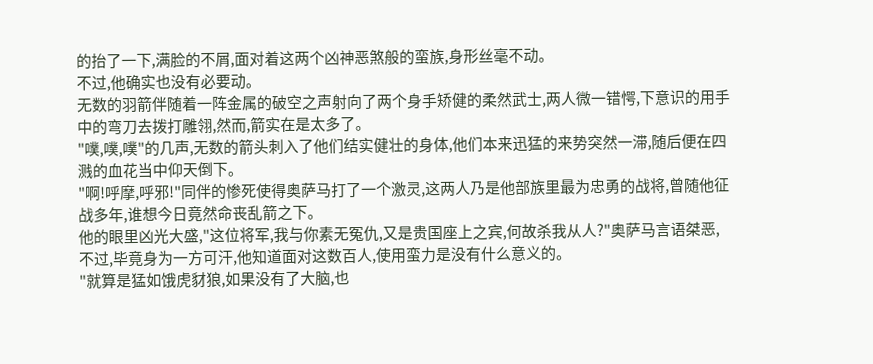的抬了一下,满脸的不屑,面对着这两个凶神恶煞般的蛮族,身形丝毫不动。
不过,他确实也没有必要动。
无数的羽箭伴随着一阵金属的破空之声射向了两个身手矫健的柔然武士,两人微一错愕,下意识的用手中的弯刀去拨打雕翎,然而,箭实在是太多了。
"噗,噗,噗"的几声,无数的箭头刺入了他们结实健壮的身体,他们本来迅猛的来势突然一滞,随后便在四溅的血花当中仰天倒下。
"啊!呼摩,呼邪!"同伴的惨死使得奥萨马打了一个激灵,这两人乃是他部族里最为忠勇的战将,曾随他征战多年,谁想今日竟然命丧乱箭之下。
他的眼里凶光大盛,"这位将军,我与你素无冤仇,又是贵国座上之宾,何故杀我从人?"奥萨马言语桀恶,不过,毕竟身为一方可汗,他知道面对这数百人,使用蛮力是没有什么意义的。
"就算是猛如饿虎豺狼,如果没有了大脑,也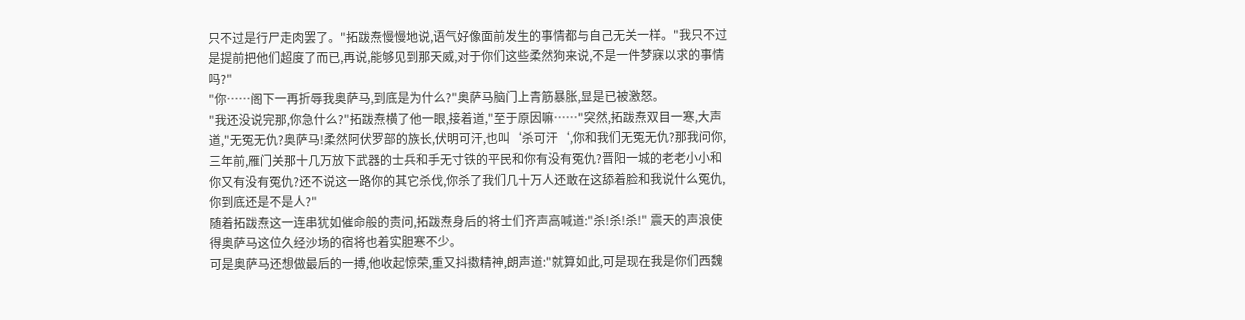只不过是行尸走肉罢了。"拓跋焘慢慢地说,语气好像面前发生的事情都与自己无关一样。"我只不过是提前把他们超度了而已,再说,能够见到那天威,对于你们这些柔然狗来说,不是一件梦寐以求的事情吗?"
"你……阁下一再折辱我奥萨马,到底是为什么?"奥萨马脑门上青筋暴胀,显是已被激怒。
"我还没说完那,你急什么?"拓跋焘横了他一眼,接着道,"至于原因嘛……"突然,拓跋焘双目一寒,大声道,"无冤无仇?奥萨马!柔然阿伏罗部的族长,伏明可汗,也叫‘杀可汗‘,你和我们无冤无仇?那我问你,三年前,雁门关那十几万放下武器的士兵和手无寸铁的平民和你有没有冤仇?晋阳一城的老老小小和你又有没有冤仇?还不说这一路你的其它杀伐,你杀了我们几十万人还敢在这舔着脸和我说什么冤仇,你到底还是不是人?"
随着拓跋焘这一连串犹如催命般的责问,拓跋焘身后的将士们齐声高喊道:"杀!杀!杀!" 震天的声浪使得奥萨马这位久经沙场的宿将也着实胆寒不少。
可是奥萨马还想做最后的一搏,他收起惊荣,重又抖擞精神,朗声道:"就算如此,可是现在我是你们西魏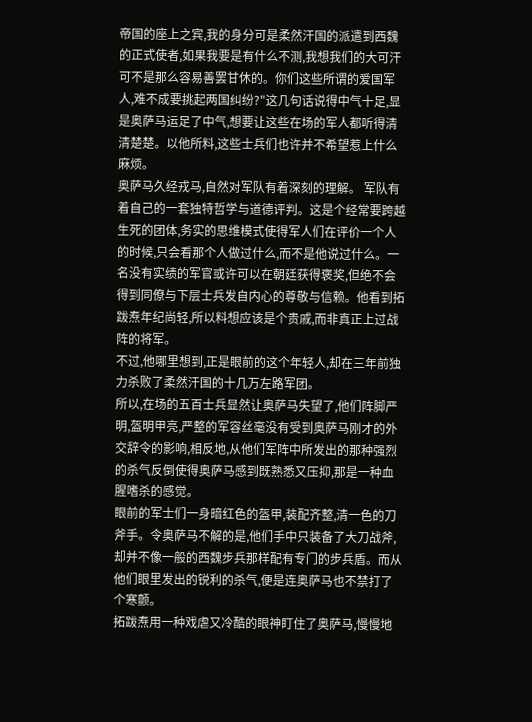帝国的座上之宾,我的身分可是柔然汗国的派遣到西魏的正式使者,如果我要是有什么不测,我想我们的大可汗可不是那么容易善罢甘休的。你们这些所谓的爱国军人,难不成要挑起两国纠纷?"这几句话说得中气十足,显是奥萨马运足了中气,想要让这些在场的军人都听得清清楚楚。以他所料,这些士兵们也许并不希望惹上什么麻烦。
奥萨马久经戎马,自然对军队有着深刻的理解。 军队有着自己的一套独特哲学与道德评判。这是个经常要跨越生死的团体,务实的思维模式使得军人们在评价一个人的时候,只会看那个人做过什么,而不是他说过什么。一名没有实绩的军官或许可以在朝廷获得褒奖,但绝不会得到同僚与下层士兵发自内心的尊敬与信赖。他看到拓跋焘年纪尚轻,所以料想应该是个贵戚,而非真正上过战阵的将军。
不过,他哪里想到,正是眼前的这个年轻人,却在三年前独力杀败了柔然汗国的十几万左路军团。
所以,在场的五百士兵显然让奥萨马失望了,他们阵脚严明,盔明甲亮,严整的军容丝毫没有受到奥萨马刚才的外交辞令的影响,相反地,从他们军阵中所发出的那种强烈的杀气反倒使得奥萨马感到既熟悉又压抑,那是一种血腥嗜杀的感觉。
眼前的军士们一身暗红色的盔甲,装配齐整,清一色的刀斧手。令奥萨马不解的是,他们手中只装备了大刀战斧,却并不像一般的西魏步兵那样配有专门的步兵盾。而从他们眼里发出的锐利的杀气,便是连奥萨马也不禁打了个寒颤。
拓跋焘用一种戏虐又冷酷的眼神盯住了奥萨马,慢慢地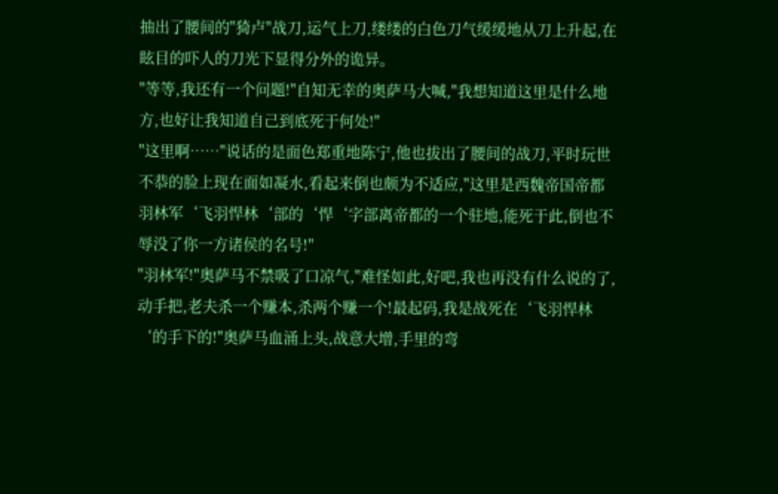抽出了腰间的"猗卢"战刀,运气上刀,缕缕的白色刀气缓缓地从刀上升起,在眩目的吓人的刀光下显得分外的诡异。
"等等,我还有一个问题!"自知无幸的奥萨马大喊,"我想知道这里是什么地方,也好让我知道自己到底死于何处!"
"这里啊……"说话的是面色郑重地陈宁,他也拔出了腰间的战刀,平时玩世不恭的脸上现在面如凝水,看起来倒也颇为不适应,"这里是西魏帝国帝都羽林军‘飞羽悍林‘部的‘悍‘字部离帝都的一个驻地,能死于此,倒也不辱没了你一方诸侯的名号!"
"羽林军!"奥萨马不禁吸了口凉气,"难怪如此,好吧,我也再没有什么说的了,动手把,老夫杀一个赚本,杀两个赚一个!最起码,我是战死在‘飞羽悍林‘的手下的!"奥萨马血涌上头,战意大增,手里的弯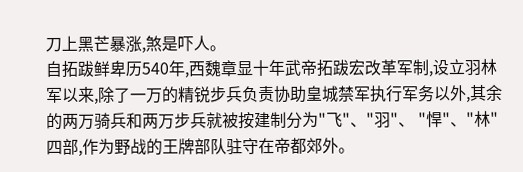刀上黑芒暴涨,煞是吓人。
自拓跋鲜卑历540年,西魏章显十年武帝拓跋宏改革军制,设立羽林军以来,除了一万的精锐步兵负责协助皇城禁军执行军务以外,其余的两万骑兵和两万步兵就被按建制分为"飞"、"羽"、 "悍"、"林"四部,作为野战的王牌部队驻守在帝都郊外。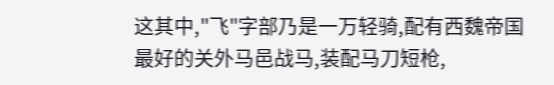这其中,"飞"字部乃是一万轻骑,配有西魏帝国最好的关外马邑战马,装配马刀短枪,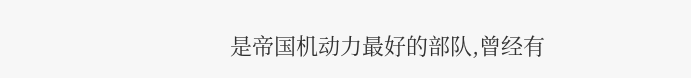是帝国机动力最好的部队,曾经有